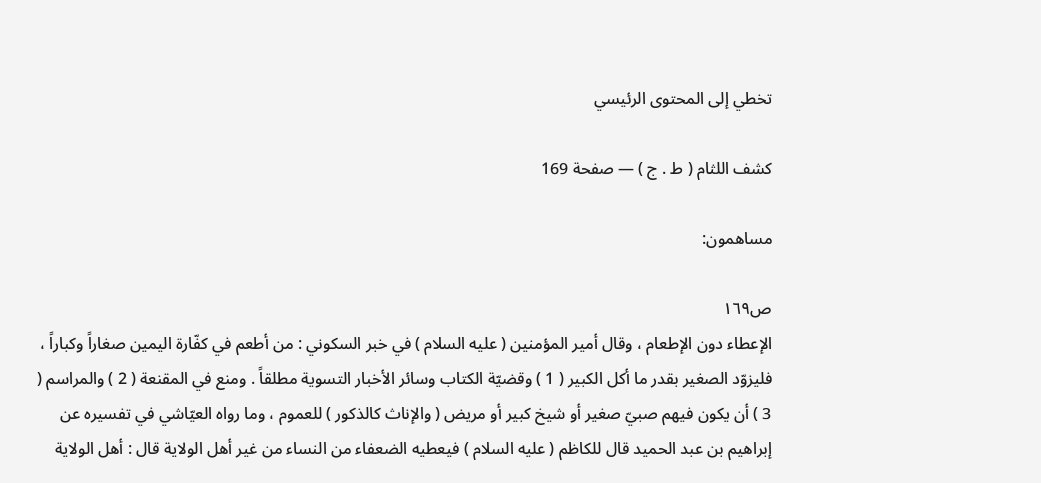تخطي إلى المحتوى الرئيسي

كشف اللثام ( ط . ج ) — صفحة 169

مساهمون:

ص١٦٩
الإعطاء دون الإطعام ، وقال أمير المؤمنين ( عليه السلام ) في خبر السكوني : من أطعم في كفّارة اليمين صغاراً وكباراً ، فليزوّد الصغير بقدر ما أكل الكبير ( 1 ) وقضيّة الكتاب وسائر الأخبار التسوية مطلقاً . ومنع في المقنعة ( 2 ) والمراسم ( 3 ) أن يكون فيهم صبيّ صغير أو شيخ كبير أو مريض ( والإناث كالذكور ) للعموم ، وما رواه العيّاشي في تفسيره عن إبراهيم بن عبد الحميد قال للكاظم ( عليه السلام ) فيعطيه الضعفاء من النساء من غير أهل الولاية قال : أهل الولاية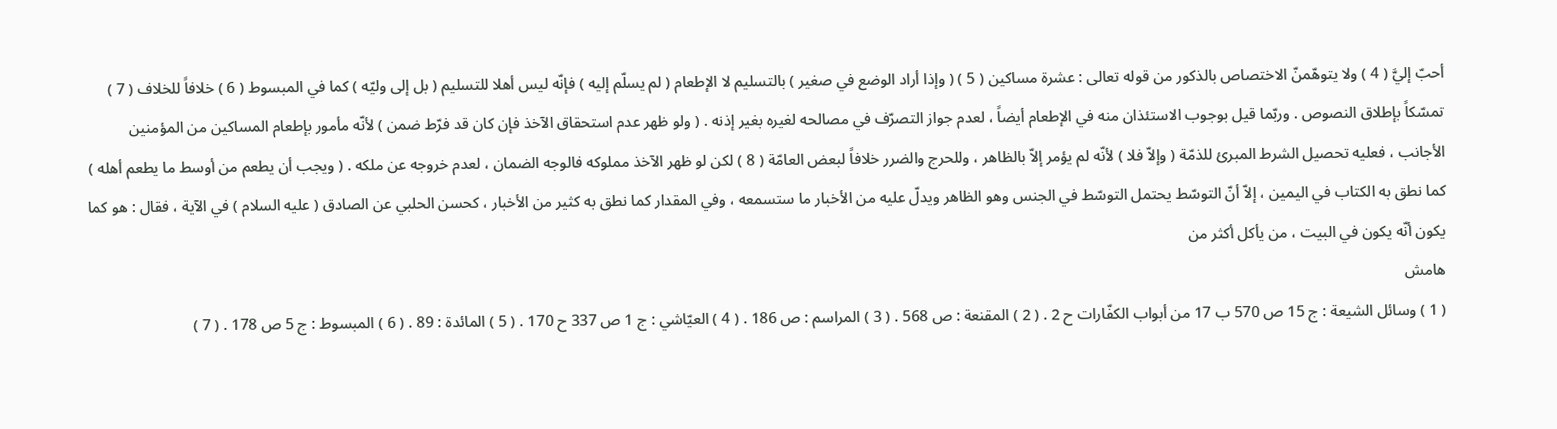أحبّ إليَّ ( 4 ) ولا يتوهّمنّ الاختصاص بالذكور من قوله تعالى : عشرة مساكين ( 5 ) ( وإذا أراد الوضع في صغير ) بالتسليم لا الإطعام ( لم يسلّم إليه ) فإنّه ليس أهلا للتسليم ( بل إلى وليّه ) كما في المبسوط ( 6 ) خلافاً للخلاف ( 7 ) تمسّكاً بإطلاق النصوص . وربّما قيل بوجوب الاستئذان منه في الإطعام أيضاً ، لعدم جواز التصرّف في مصالحه لغيره بغير إذنه . ( ولو ظهر عدم استحقاق الآخذ فإن كان قد فرّط ضمن ) لأنّه مأمور بإطعام المساكين من المؤمنين الأجانب ، فعليه تحصيل الشرط المبرئ للذمّة ( وإلاّ فلا ) لأنّه لم يؤمر إلاّ بالظاهر ، وللحرج والضرر خلافاً لبعض العامّة ( 8 ) لكن لو ظهر الآخذ مملوكه فالوجه الضمان ، لعدم خروجه عن ملكه . ( ويجب أن يطعم من أوسط ما يطعم أهله ) كما نطق به الكتاب في اليمين ، إلاّ أنّ التوسّط يحتمل التوسّط في الجنس وهو الظاهر ويدلّ عليه من الأخبار ما ستسمعه ، وفي المقدار كما نطق به كثير من الأخبار ، كحسن الحلبي عن الصادق ( عليه السلام ) في الآية ، فقال : هو كما يكون أنّه يكون في البيت ، من يأكل أكثر من
هامش
( 1 ) وسائل الشيعة : ج 15 ص 570 ب 17 من أبواب الكفّارات ح 2 . ( 2 ) المقنعة : ص 568 . ( 3 ) المراسم : ص 186 . ( 4 ) العيّاشي : ج 1 ص 337 ح 170 . ( 5 ) المائدة : 89 . ( 6 ) المبسوط : ج 5 ص 178 . ( 7 )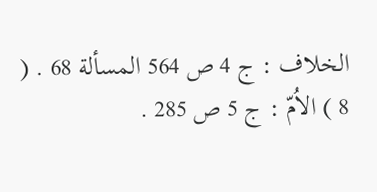الخلاف : ج 4 ص 564 المسألة 68 . ( 8 ) الاُمّ : ج 5 ص 285 .